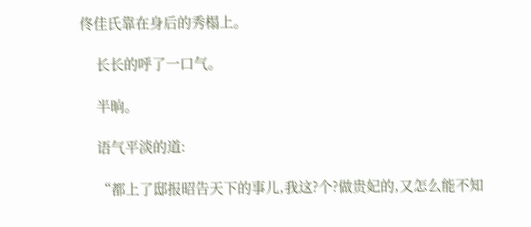佟佳氏靠在身后的秀榻上。

    长长的呼了一口气。

    半晌。

    语气平淡的道:

    “都上了邸报昭告天下的事儿,我这?个?做贵妃的,又怎么能不知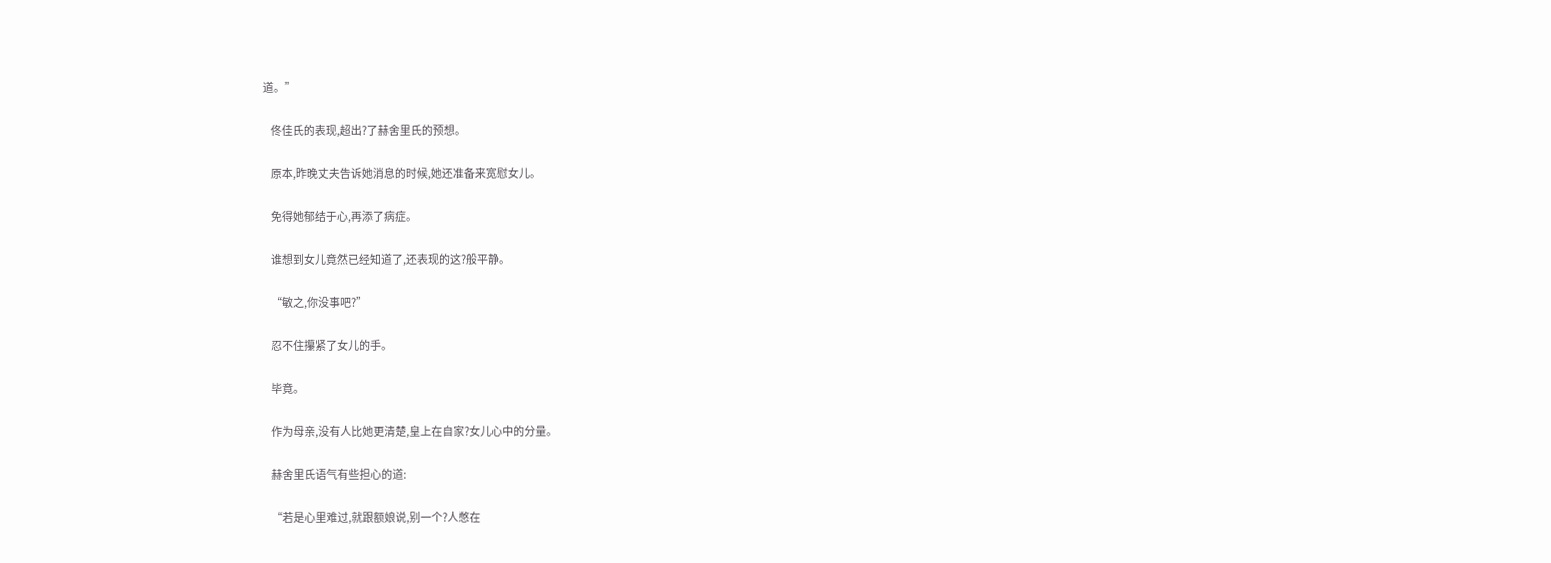道。”

    佟佳氏的表现,超出?了赫舍里氏的预想。

    原本,昨晚丈夫告诉她消息的时候,她还准备来宽慰女儿。

    免得她郁结于心,再添了病症。

    谁想到女儿竟然已经知道了,还表现的这?般平静。

    “敏之,你没事吧?”

    忍不住攥紧了女儿的手。

    毕竟。

    作为母亲,没有人比她更清楚,皇上在自家?女儿心中的分量。

    赫舍里氏语气有些担心的道:

    “若是心里难过,就跟额娘说,别一个?人憋在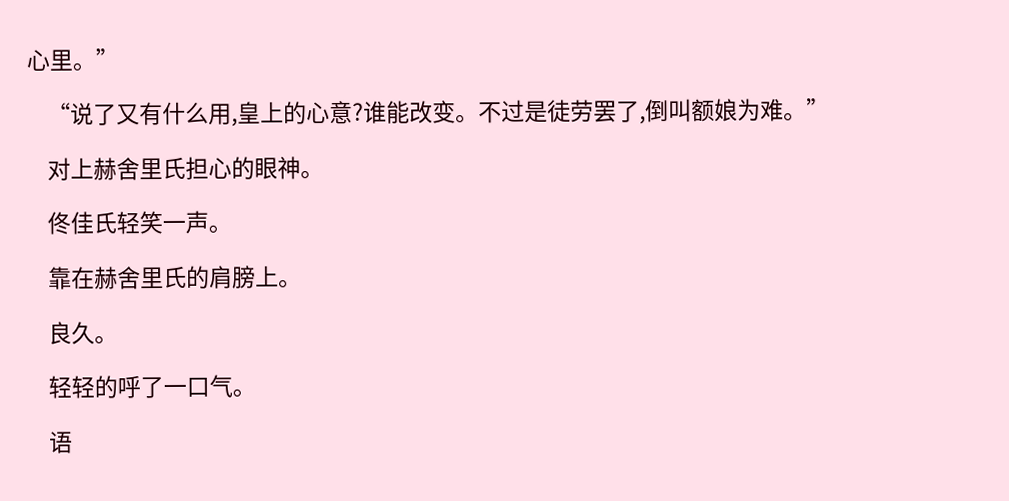心里。”

    “说了又有什么用,皇上的心意?谁能改变。不过是徒劳罢了,倒叫额娘为难。”

    对上赫舍里氏担心的眼神。

    佟佳氏轻笑一声。

    靠在赫舍里氏的肩膀上。

    良久。

    轻轻的呼了一口气。

    语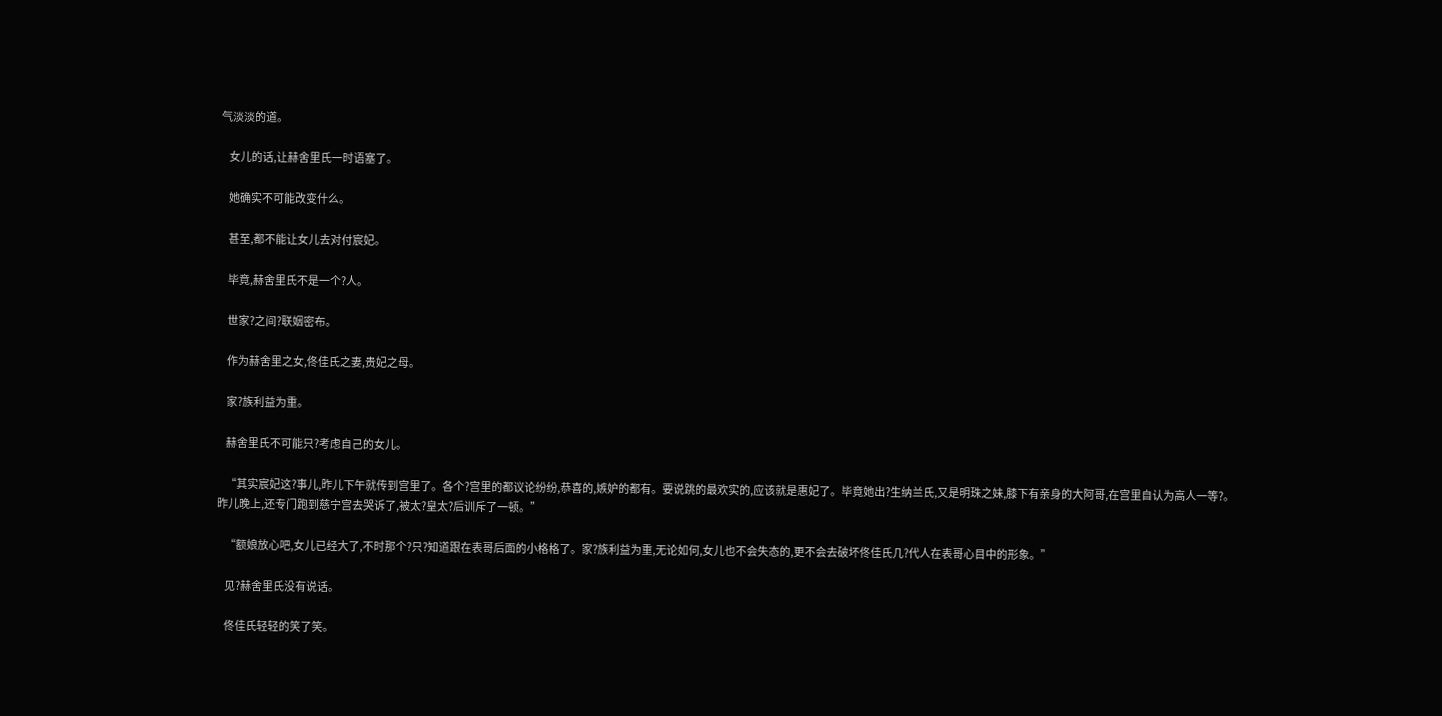气淡淡的道。

    女儿的话,让赫舍里氏一时语塞了。

    她确实不可能改变什么。

    甚至,都不能让女儿去对付宸妃。

    毕竟,赫舍里氏不是一个?人。

    世家?之间?联姻密布。

    作为赫舍里之女,佟佳氏之妻,贵妃之母。

    家?族利益为重。

    赫舍里氏不可能只?考虑自己的女儿。

    “其实宸妃这?事儿,昨儿下午就传到宫里了。各个?宫里的都议论纷纷,恭喜的,嫉妒的都有。要说跳的最欢实的,应该就是惠妃了。毕竟她出?生纳兰氏,又是明珠之妹,膝下有亲身的大阿哥,在宫里自认为高人一等?。昨儿晚上,还专门跑到慈宁宫去哭诉了,被太?皇太?后训斥了一顿。”

    “额娘放心吧,女儿已经大了,不时那个?只?知道跟在表哥后面的小格格了。家?族利益为重,无论如何,女儿也不会失态的,更不会去破坏佟佳氏几?代人在表哥心目中的形象。”

    见?赫舍里氏没有说话。

    佟佳氏轻轻的笑了笑。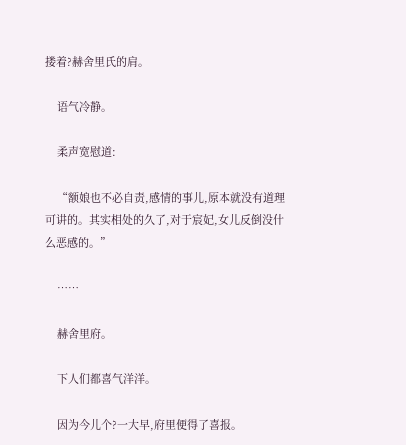搂着?赫舍里氏的肩。

    语气冷静。

    柔声宽慰道:

    “额娘也不必自责,感情的事儿,原本就没有道理可讲的。其实相处的久了,对于宸妃,女儿反倒没什么恶感的。”

    ……

    赫舍里府。

    下人们都喜气洋洋。

    因为今儿个?一大早,府里便得了喜报。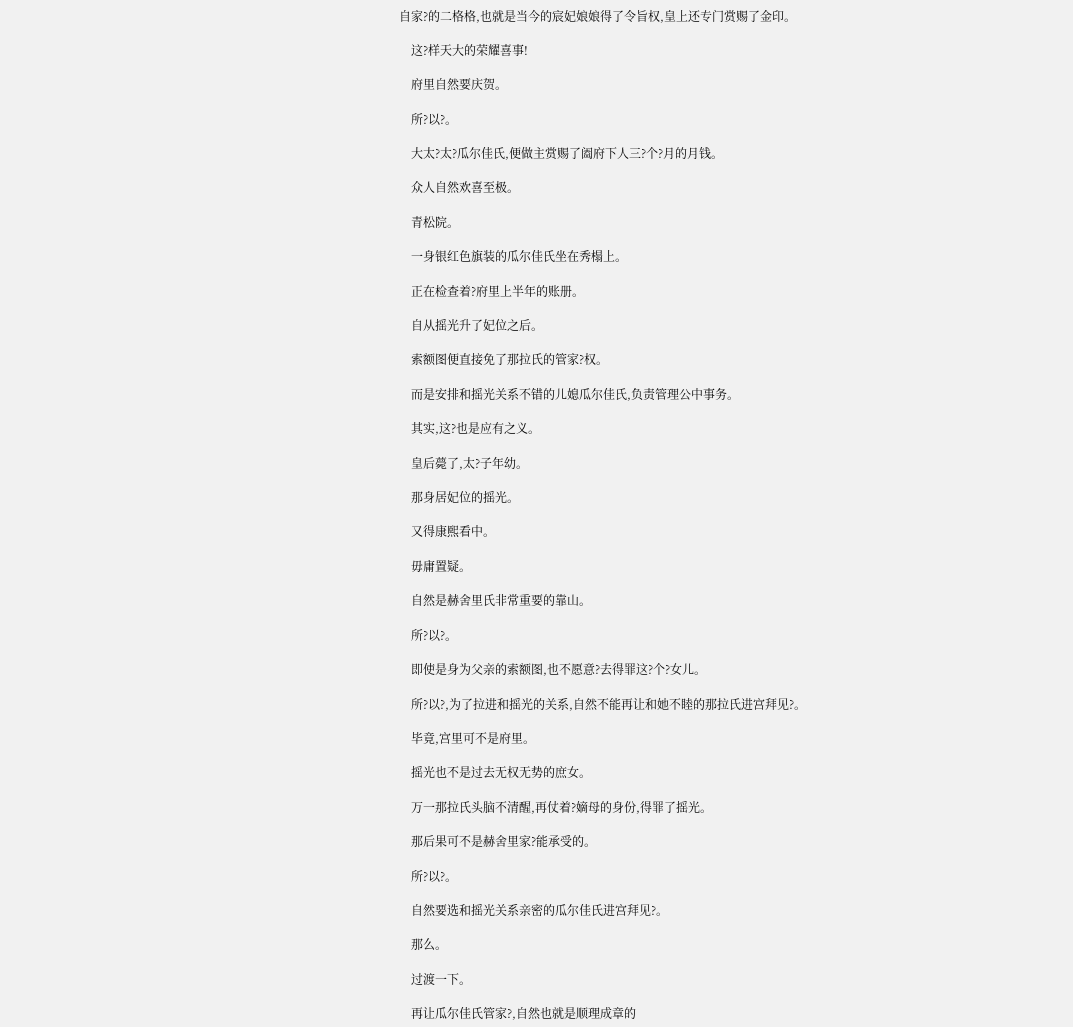自家?的二格格,也就是当今的宸妃娘娘得了令旨权,皇上还专门赏赐了金印。

    这?样天大的荣耀喜事!

    府里自然要庆贺。

    所?以?。

    大太?太?瓜尔佳氏,便做主赏赐了阖府下人三?个?月的月钱。

    众人自然欢喜至极。

    青松院。

    一身银红色旗装的瓜尔佳氏坐在秀榻上。

    正在检查着?府里上半年的账册。

    自从摇光升了妃位之后。

    索额图便直接免了那拉氏的管家?权。

    而是安排和摇光关系不错的儿媳瓜尔佳氏,负责管理公中事务。

    其实,这?也是应有之义。

    皇后薨了,太?子年幼。

    那身居妃位的摇光。

    又得康熙看中。

    毋庸置疑。

    自然是赫舍里氏非常重要的靠山。

    所?以?。

    即使是身为父亲的索额图,也不愿意?去得罪这?个?女儿。

    所?以?,为了拉进和摇光的关系,自然不能再让和她不睦的那拉氏进宫拜见?。

    毕竟,宫里可不是府里。

    摇光也不是过去无权无势的庶女。

    万一那拉氏头脑不清醒,再仗着?嫡母的身份,得罪了摇光。

    那后果可不是赫舍里家?能承受的。

    所?以?。

    自然要选和摇光关系亲密的瓜尔佳氏进宫拜见?。

    那么。

    过渡一下。

    再让瓜尔佳氏管家?,自然也就是顺理成章的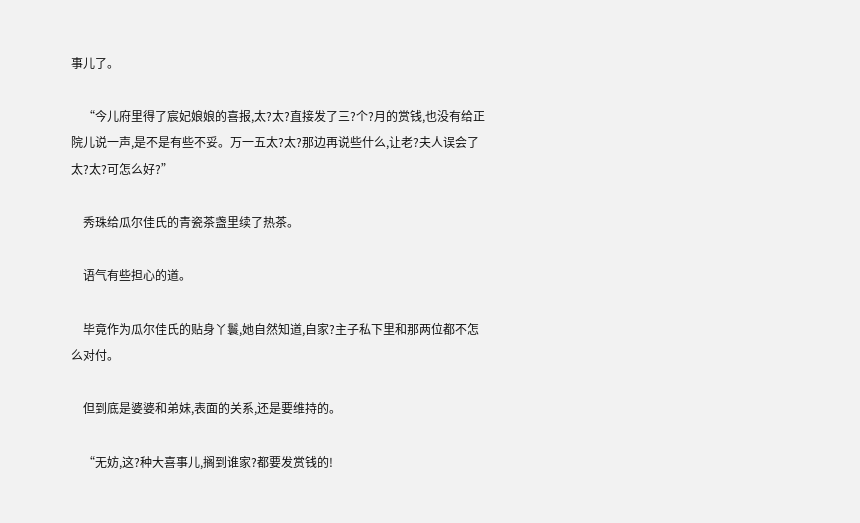事儿了。

    “今儿府里得了宸妃娘娘的喜报,太?太?直接发了三?个?月的赏钱,也没有给正院儿说一声,是不是有些不妥。万一五太?太?那边再说些什么,让老?夫人误会了太?太?可怎么好?”

    秀珠给瓜尔佳氏的青瓷茶盏里续了热茶。

    语气有些担心的道。

    毕竟作为瓜尔佳氏的贴身丫鬟,她自然知道,自家?主子私下里和那两位都不怎么对付。

    但到底是婆婆和弟妹,表面的关系,还是要维持的。

    “无妨,这?种大喜事儿,搁到谁家?都要发赏钱的!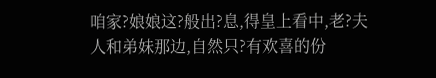咱家?娘娘这?般出?息,得皇上看中,老?夫人和弟妹那边,自然只?有欢喜的份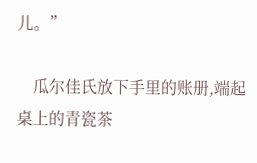儿。”

    瓜尔佳氏放下手里的账册,端起桌上的青瓷茶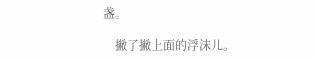盏。

    撇了撇上面的浮沫儿。